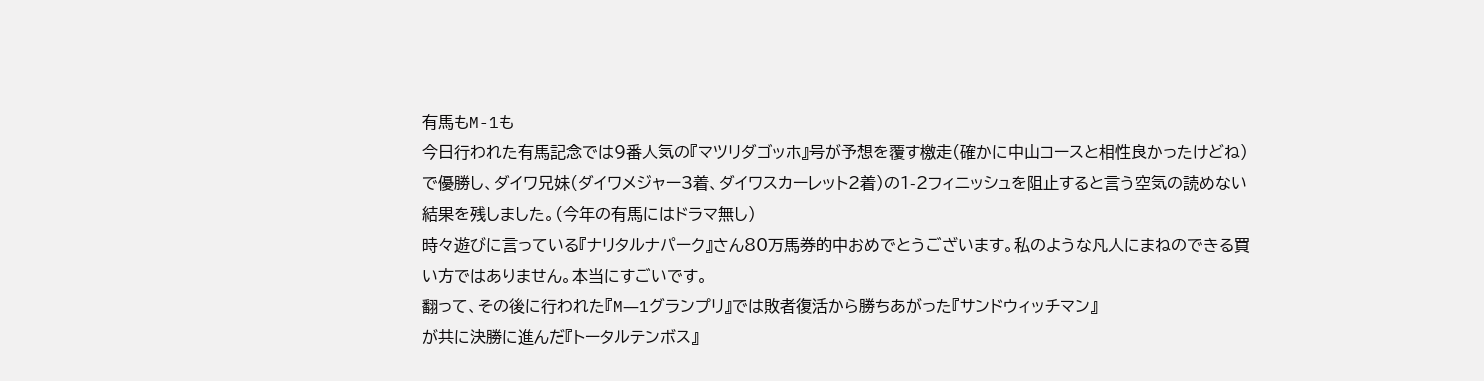有馬もM-1も
今日行われた有馬記念では9番人気の『マツリダゴッホ』号が予想を覆す檄走(確かに中山コースと相性良かったけどね)で優勝し、ダイワ兄妹(ダイワメジャー3着、ダイワスカーレット2着)の1-2フィニッシュを阻止すると言う空気の読めない結果を残しました。(今年の有馬にはドラマ無し)
時々遊びに言っている『ナリタルナパーク』さん80万馬券的中おめでとうございます。私のような凡人にまねのできる買い方ではありません。本当にすごいです。
翻って、その後に行われた『M―1グランプリ』では敗者復活から勝ちあがった『サンドウィッチマン』
が共に決勝に進んだ『トータルテンボス』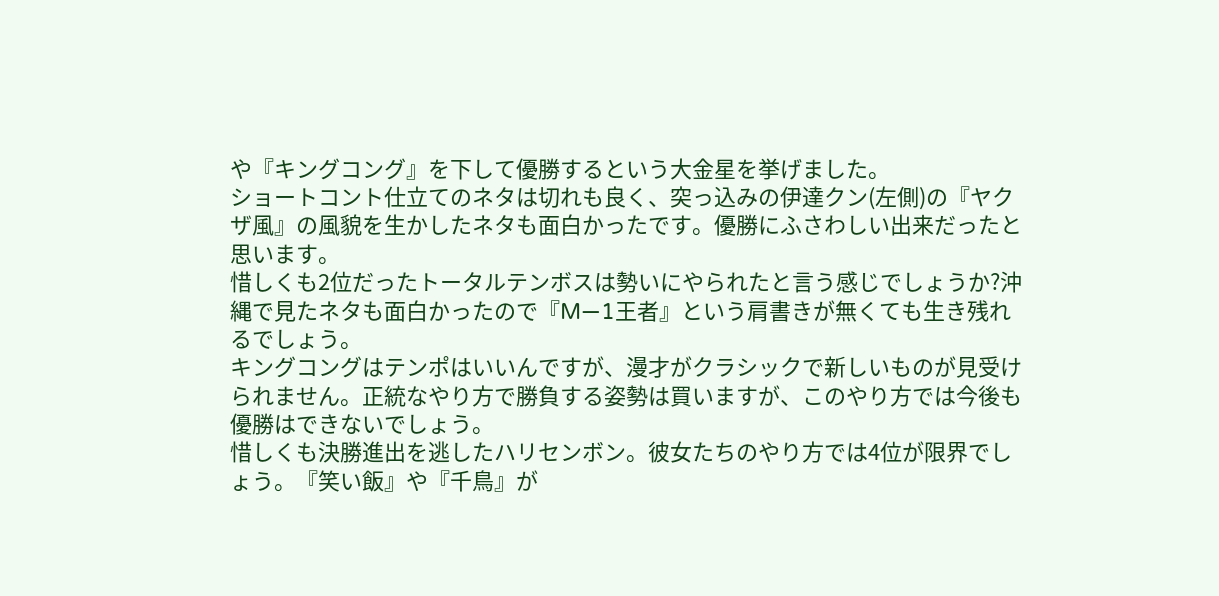や『キングコング』を下して優勝するという大金星を挙げました。
ショートコント仕立てのネタは切れも良く、突っ込みの伊達クン(左側)の『ヤクザ風』の風貌を生かしたネタも面白かったです。優勝にふさわしい出来だったと思います。
惜しくも2位だったトータルテンボスは勢いにやられたと言う感じでしょうか?沖縄で見たネタも面白かったので『M―1王者』という肩書きが無くても生き残れるでしょう。
キングコングはテンポはいいんですが、漫才がクラシックで新しいものが見受けられません。正統なやり方で勝負する姿勢は買いますが、このやり方では今後も優勝はできないでしょう。
惜しくも決勝進出を逃したハリセンボン。彼女たちのやり方では4位が限界でしょう。『笑い飯』や『千鳥』が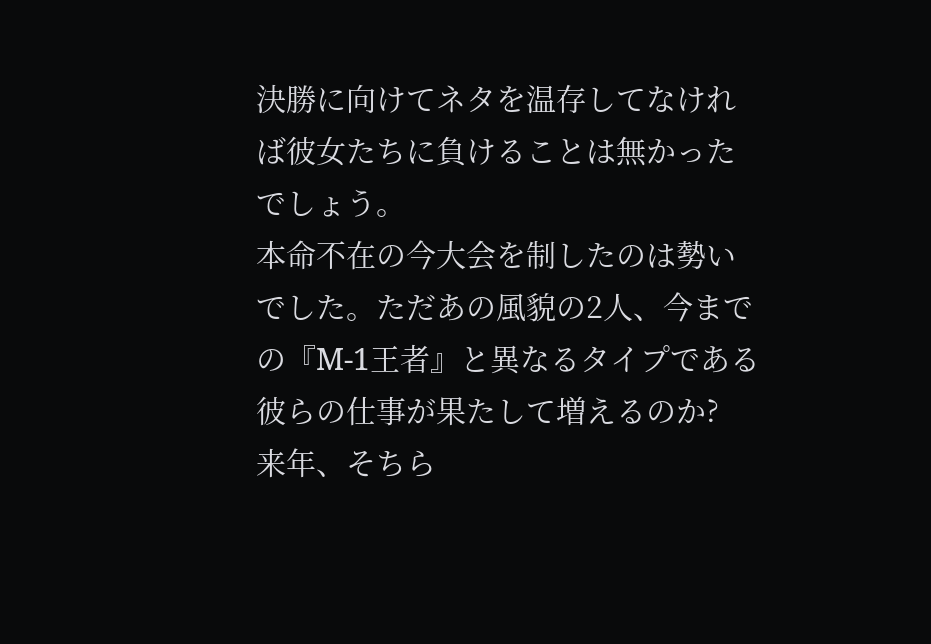決勝に向けてネタを温存してなければ彼女たちに負けることは無かったでしょう。
本命不在の今大会を制したのは勢いでした。ただあの風貌の2人、今までの『M-1王者』と異なるタイプである彼らの仕事が果たして増えるのか?
来年、そちら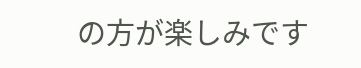の方が楽しみです